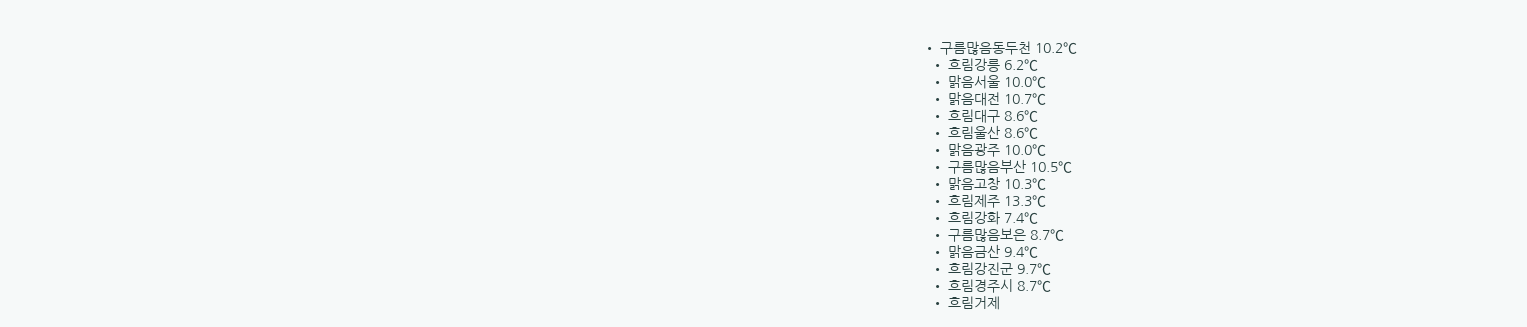• 구름많음동두천 10.2℃
  • 흐림강릉 6.2℃
  • 맑음서울 10.0℃
  • 맑음대전 10.7℃
  • 흐림대구 8.6℃
  • 흐림울산 8.6℃
  • 맑음광주 10.0℃
  • 구름많음부산 10.5℃
  • 맑음고창 10.3℃
  • 흐림제주 13.3℃
  • 흐림강화 7.4℃
  • 구름많음보은 8.7℃
  • 맑음금산 9.4℃
  • 흐림강진군 9.7℃
  • 흐림경주시 8.7℃
  • 흐림거제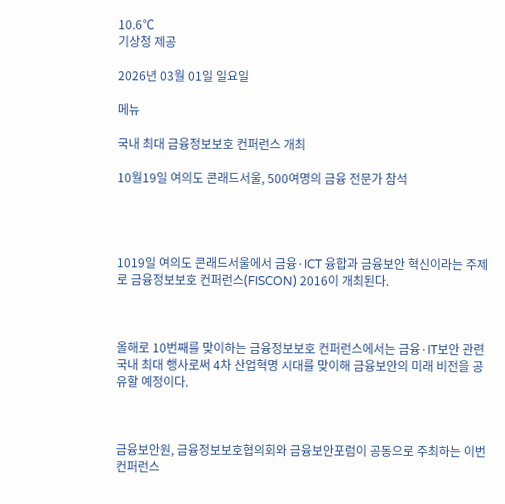10.6℃
기상청 제공

2026년 03월 01일 일요일

메뉴

국내 최대 금융정보보호 컨퍼런스 개최

10월19일 여의도 콘래드서울, 500여명의 금융 전문가 참석




1019일 여의도 콘래드서울에서 금융·ICT 융합과 금융보안 혁신이라는 주제로 금융정보보호 컨퍼런스(FISCON) 2016이 개최된다.



올해로 10번째를 맞이하는 금융정보보호 컨퍼런스에서는 금융·IT보안 관련 국내 최대 행사로써 4차 산업혁명 시대를 맞이해 금융보안의 미래 비전을 공유할 예정이다.



금융보안원, 금융정보보호협의회와 금융보안포럼이 공동으로 주최하는 이번 컨퍼런스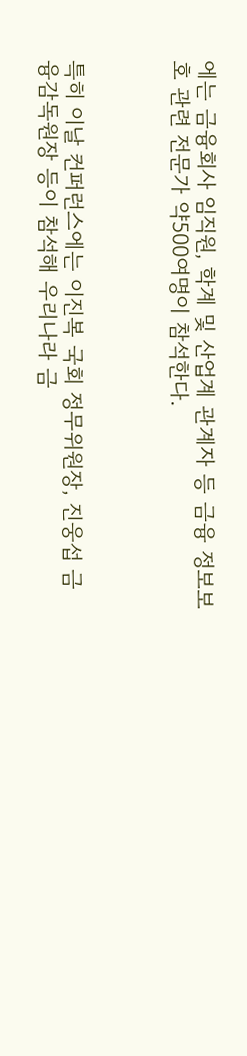에는 금융회사 임직원, 학계 및 산업계 관계자 등 금융 정보보호 관련 전문가 약500여명이 참석한다.



특히 이날 컨퍼런스에는 이진복 국회 정무위원장, 진웅섭 금융감독원장 등이 참석해 우리나라 금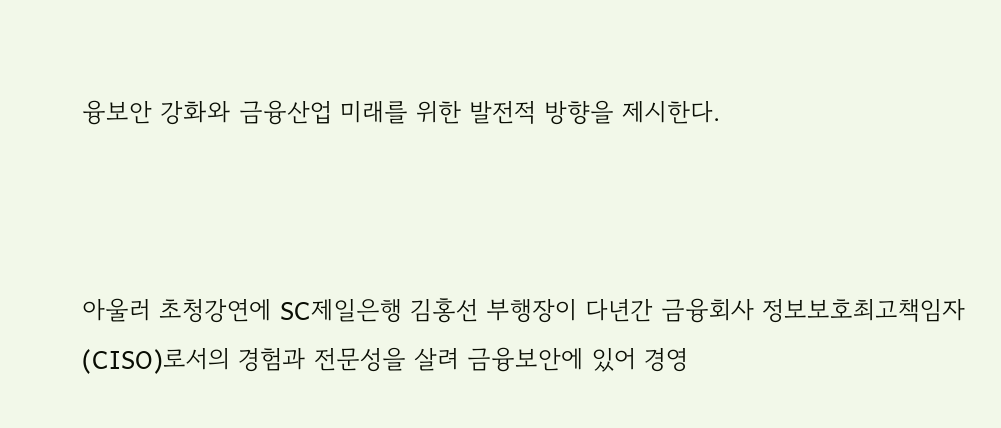융보안 강화와 금융산업 미래를 위한 발전적 방향을 제시한다.



아울러 초청강연에 SC제일은행 김홍선 부행장이 다년간 금융회사 정보보호최고책임자(CISO)로서의 경험과 전문성을 살려 금융보안에 있어 경영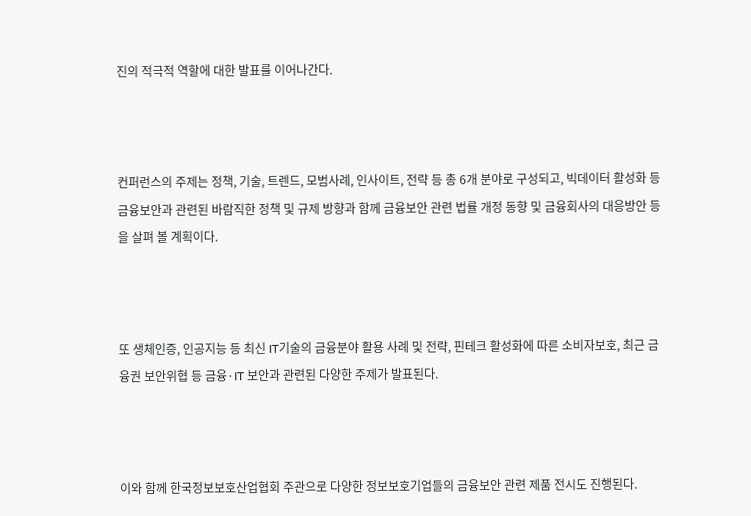진의 적극적 역할에 대한 발표를 이어나간다.



컨퍼런스의 주제는 정책, 기술, 트렌드, 모범사례, 인사이트, 전략 등 총 6개 분야로 구성되고, 빅데이터 활성화 등 금융보안과 관련된 바람직한 정책 및 규제 방향과 함께 금융보안 관련 법률 개정 동향 및 금융회사의 대응방안 등을 살펴 볼 계획이다.



또 생체인증, 인공지능 등 최신 IT기술의 금융분야 활용 사례 및 전략, 핀테크 활성화에 따른 소비자보호, 최근 금융권 보안위협 등 금융·IT 보안과 관련된 다양한 주제가 발표된다.



이와 함께 한국정보보호산업협회 주관으로 다양한 정보보호기업들의 금융보안 관련 제품 전시도 진행된다.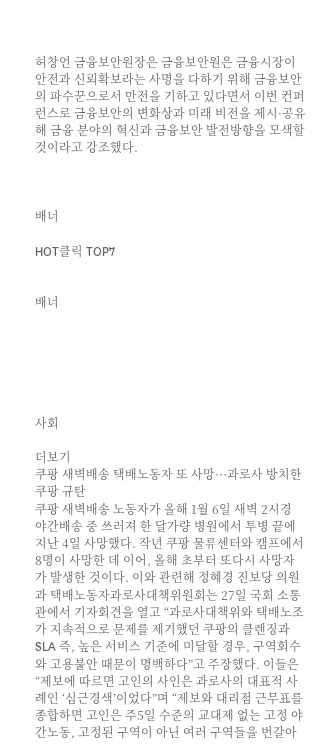허창언 금융보안원장은 금융보안원은 금융시장이 안전과 신뢰확보라는 사명을 다하기 위해 금융보안의 파수꾼으로서 만전을 기하고 있다면서 이번 컨퍼런스로 금융보안의 변화상과 미래 비전을 제시·공유해 금융 분야의 혁신과 금융보안 발전방향을 모색할 것이라고 강조했다.



배너

HOT클릭 TOP7


배너






사회

더보기
쿠팡 새벽배송 택배노동자 또 사망···과로사 방치한 쿠팡 규탄
쿠팡 새벽배송 노동자가 올해 1월 6일 새벽 2시경 야간배송 중 쓰러져 한 달가량 병원에서 투병 끝에 지난 4일 사망했다. 작년 쿠팡 물류센터와 캠프에서 8명이 사망한 데 이어, 올해 초부터 또다시 사망자가 발생한 것이다. 이와 관련해 정혜경 진보당 의원과 택배노동자과로사대책위원회는 27일 국회 소통관에서 기자회견을 열고 “과로사대책위와 택배노조가 지속적으로 문제를 제기했던 쿠팡의 클렌징과 SLA 즉, 높은 서비스 기준에 미달할 경우, 구역회수와 고용불안 때문이 명백하다”고 주장했다. 이들은 “제보에 따르면 고인의 사인은 과로사의 대표적 사례인 ‘심근경색’이었다”며 “제보와 대리점 근무표를 종합하면 고인은 주5일 수준의 교대제 없는 고정 야간노동, 고정된 구역이 아닌 여러 구역들을 번갈아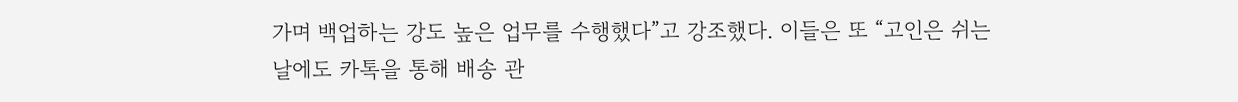가며 백업하는 강도 높은 업무를 수행했다”고 강조했다. 이들은 또 “고인은 쉬는 날에도 카톡을 통해 배송 관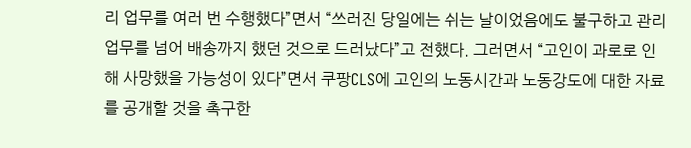리 업무를 여러 번 수행했다”면서 “쓰러진 당일에는 쉬는 날이었음에도 불구하고 관리 업무를 넘어 배송까지 했던 것으로 드러났다”고 전했다. 그러면서 “고인이 과로로 인해 사망했을 가능성이 있다”면서 쿠팡CLS에 고인의 노동시간과 노동강도에 대한 자료를 공개할 것을 촉구한